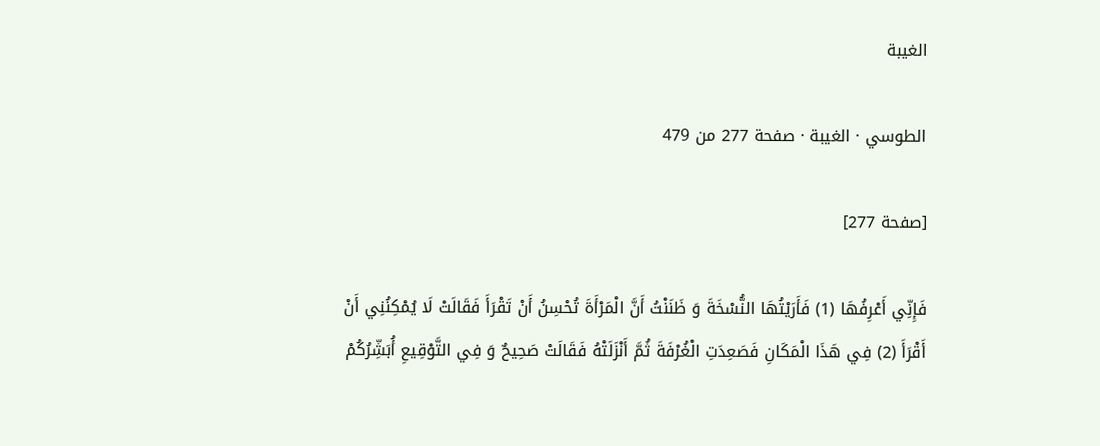الغيبة

الطوسي · الغيبة · صفحة 277 من 479

[صفحة 277]

فَإِنِّي أَعْرِفُهَا (1) فَأَرَيْتُهَا النُّسْخَةَ وَ ظَنَنْتُ أَنَّ الْمَرْأَةَ تُحْسِنُ أَنْ تَقْرَأَ فَقَالَتْ لَا يُمْكِنُنِي أَنْ أَقْرَأَ (2) فِي هَذَا الْمَكَانِ فَصَعِدَتِ الْغُرْفَةَ ثُمَّ أَنْزَلَتْهُ فَقَالَتْ صَحِيحٌ وَ فِي التَّوْقِيعِ أُبَشِّرُكُمْ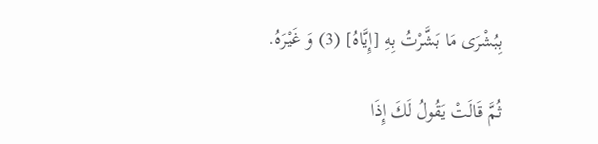بِبُشْرَى مَا بَشَّرْتُ بِهِ [إِيَّاهُ] (3) وَ غَيْرَهُ.

ثُمَّ قَالَتْ يَقُولُ لَكَ إِذَا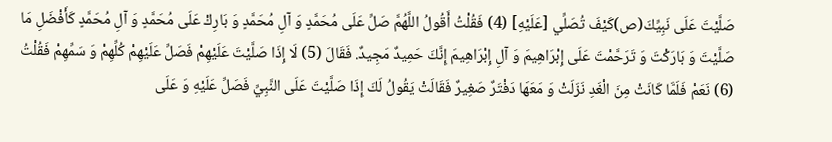صَلَّيْتَ عَلَى نَبِيِّكَ(ص)كَيْفَ تُصَلِّي [عَلَيْهِ] (4) فَقُلْتُ أَقُولُ اللَّهُمَّ صَلِّ عَلَى مُحَمَّدٍ وَ آلِ مُحَمَّدٍ وَ بَارِكْ عَلَى مُحَمَّدٍ وَ آلِ مُحَمَّدٍ كَأَفْضَلِ مَا صَلَّيْتَ وَ بَارَكْتَ وَ تَرَحَّمْتَ عَلَى إِبْرَاهِيمَ وَ آلِ إِبْرَاهِيمَ إِنَّكَ حَمِيدٌ مَجِيدٌ. فَقَالَ (5) لَا إِذَا صَلَّيْتَ عَلَيْهِمْ فَصَلِّ عَلَيْهِمْ كُلِّهِمْ وَ سَمِّهِمْ فَقُلْتُ (6) نَعَمْ فَلَمَّا كَانَتْ مِنَ الْغَدِ نَزَلَتْ وَ مَعَهَا دَفْتَرٌ صَغِيرٌ فَقَالَتْ يَقُولُ لَكَ إِذَا صَلَّيْتَ عَلَى النَّبِيِّ فَصَلِّ عَلَيْهِ وَ عَلَى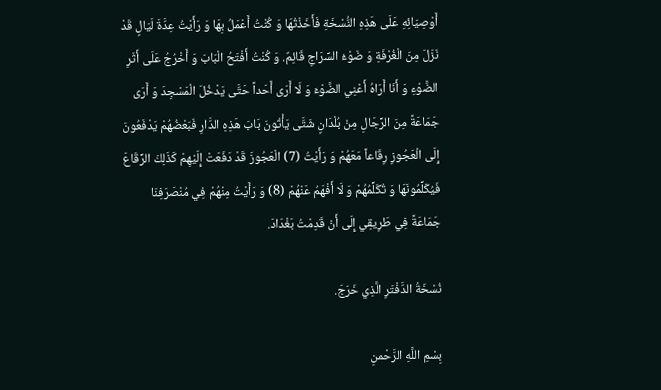أَوْصِيَائِهِ عَلَى هَذِهِ النُّسْخَةِ فَأَخَذْتُهَا وَ كُنْتُ أَعْمَلُ بِهَا وَ رَأَيْتُ عِدَّةَ لَيَالٍ قَدْ نَزَلَ مِنَ الْغُرْفَةِ وَ ضَوْءُ السِّرَاجِ قَائِمٌ. وَ كُنْتُ أَفْتَحُ الْبَابَ وَ أَخْرُجُ عَلَى أَثَرِ الضَّوْءِ وَ أَنَا أَرَاهُ أَعْنِي الضَّوْءَ وَ لَا أَرَى أَحَداً حَتَّى يَدْخُلَ الْمَسْجِدَ وَ أَرَى جَمَاعَةً مِنَ الرِّجَالِ مِنْ بُلْدَانٍ شَتَّى يَأْتُونَ بَابَ هَذِهِ الدَّارِ فَبَعْضُهُمْ يَدْفَعُونَ إِلَى الْعَجُوزِ رِقَاعاً مَعَهُمْ وَ رَأَيْتُ (7) الْعَجُوزَ قَدْ دَفَعَتْ إِلَيْهِمْ كَذَلِكَ الرِّقَاعَ فَيُكَلِّمُونَهَا وَ تُكَلِّمُهُمْ وَ لَا أَفْهَمُ عَنْهُمْ (8) وَ رَأَيْتُ مِنْهُمْ فِي مُنْصَرَفِنَا جَمَاعَةً فِي طَرِيقِي إِلَى أَنْ قَدِمْتُ بَغْدَادَ.

نُسْخَةُ الدَّفْتَرِ الَّذِي خَرَجَ.

بِسْمِ اللَّهِ الرَّحْمنِ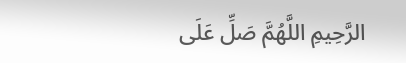الرَّحِيمِ اللَّهُمَّ صَلِّ عَلَى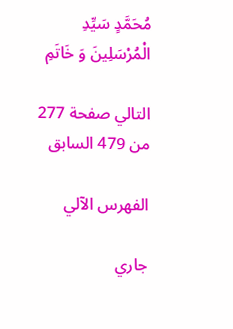مُحَمَّدٍ سَيِّدِ الْمُرْسَلِينَ وَ خَاتَمِ

التالي صفحة 277 من 479 السابق

الفهرس الآلي

جاري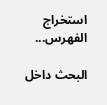استخراج الفهرس...

البحث داخل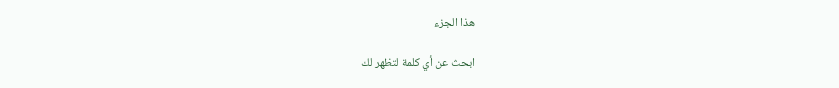هذا الجزء

ابحث عن أي كلمة لتظهر لك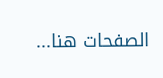الصفحات هنا...